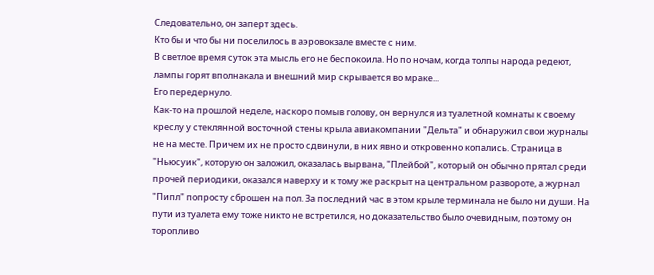Следовательно, он заперт здесь.
Кто бы и что бы ни поселилось в аэровокзале вместе с ним.
В светлое время суток эта мысль его не беспокоила. Но по ночам, когда толпы народа редеют, лампы горят вполнакала и внешний мир скрывается во мраке...
Его передернуло.
Как-то на прошлой неделе, наскоро помыв голову, он вернулся из туалетной комнаты к своему креслу у стеклянной восточной стены крыла авиакомпании "Дельта" и обнаружил свои журналы не на месте. Причем их не просто сдвинули, в них явно и откровенно копались. Страница в "Ньюсуик", которую он заложил, оказалась вырвана, "Плейбой", который он обычно прятал среди прочей периодики, оказался наверху и к тому же раскрыт на центральном развороте, а журнал "Пипл" попросту сброшен на пол. За последний час в этом крыле терминала не было ни души. На пути из туалета ему тоже никто не встретился, но доказательство было очевидным, поэтому он торопливо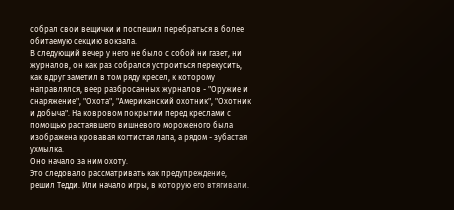собрал свои вещички и поспешил перебраться в более обитаемую секцию вокзала.
В следующий вечер у него не было с собой ни газет, ни журналов, он как раз собрался устроиться перекусить, как вдруг заметил в том ряду кресел, к которому направлялся, веер разбросанных журналов - "Оружие и снаряжение", "Охота", "Американский охотник", "Охотник и добыча". На ковровом покрытии перед креслами с помощью растаявшего вишневого мороженого была изображена кровавая когтистая лапа, а рядом - зубастая ухмылка.
Оно начало за ним охоту.
Это следовало рассматривать как предупреждение, решил Тедди. Или начало игры, в которую его втягивали.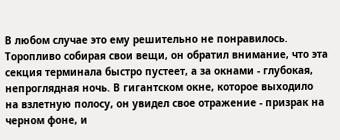В любом случае это ему решительно не понравилось. Торопливо собирая свои вещи, он обратил внимание, что эта секция терминала быстро пустеет, а за окнами - глубокая, непроглядная ночь. В гигантском окне, которое выходило на взлетную полосу, он увидел свое отражение - призрак на черном фоне, и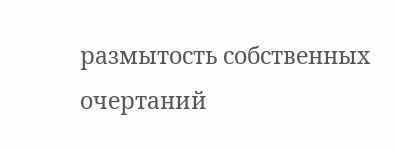размытость собственных очертаний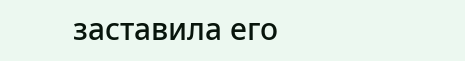заставила его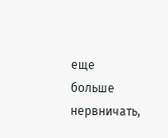еще больше нервничать,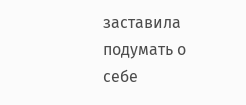заставила подумать о себе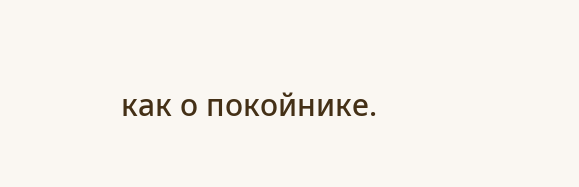как о покойнике.